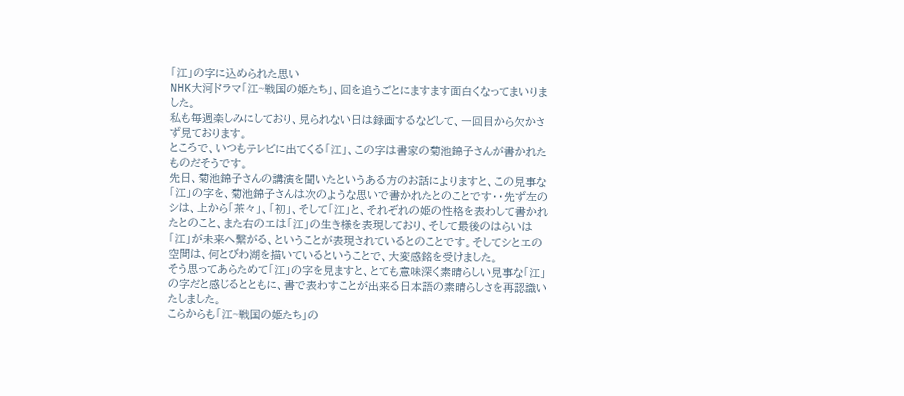「江」の字に込められた思い
NHK大河ドラマ「江~戦国の姫たち」、回を追うごとにますます面白くなってまいりました。
私も毎週楽しみにしており、見られない日は録画するなどして、一回目から欠かさず見ております。
ところで、いつもテレビに出てくる「江」、この字は書家の菊池錦子さんが書かれたものだそうです。
先日、菊池錦子さんの講演を聞いたというある方のお話によりますと、この見事な「江」の字を、菊池錦子さんは次のような思いで書かれたとのことです・・先ず左のシは、上から「茶々」、「初」、そして「江」と、それぞれの姫の性格を表わして書かれたとのこと、また右のエは「江」の生き様を表現しており、そして最後のはらいは「江」が未来へ繋がる、ということが表現されているとのことです。そしてシとエの空間は、何とびわ湖を描いているということで、大変感銘を受けました。
そう思ってあらためて「江」の字を見ますと、とても意味深く素晴らしい見事な「江」の字だと感じるとともに、書で表わすことが出来る日本語の素晴らしさを再認識いたしました。
こらからも「江~戦国の姫たち」の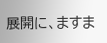展開に、ますま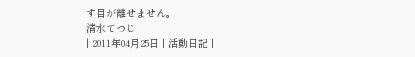す目が離せません。
清水てつじ
| 2011年04月25日 | 活動日記 |